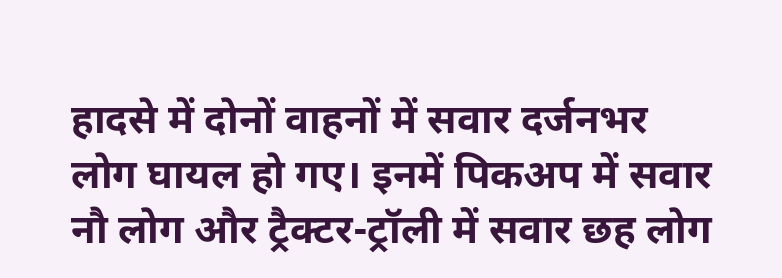हादसे में दोनों वाहनों में सवार दर्जनभर लोग घायल हो गए। इनमें पिकअप में सवार नौ लोग और ट्रैक्टर-ट्रॉली में सवार छह लोग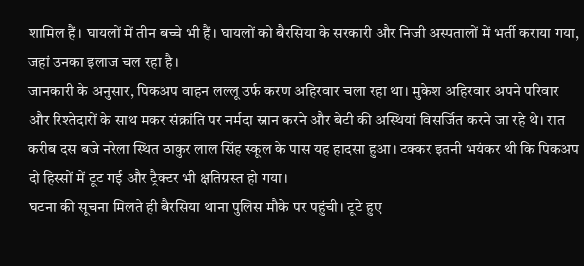शामिल हैं। घायलों में तीन बच्चे भी हैं। घायलों को बैरसिया के सरकारी और निजी अस्पतालों में भर्ती कराया गया, जहां उनका इलाज चल रहा है।
जानकारी के अनुसार, पिकअप वाहन लल्लू उर्फ करण अहिरवार चला रहा था। मुकेश अहिरवार अपने परिवार और रिश्तेदारों के साथ मकर संक्रांति पर नर्मदा स्नान करने और बेटी की अस्थियां विसर्जित करने जा रहे थे। रात करीब दस बजे नरेला स्थित ठाकुर लाल सिंह स्कूल के पास यह हादसा हुआ। टक्कर इतनी भयंकर थी कि पिकअप दो हिस्सों में टूट गई और ट्रैक्टर भी क्षतिग्रस्त हो गया।
घटना की सूचना मिलते ही बैरसिया थाना पुलिस मौके पर पहुंची। टूटे हुए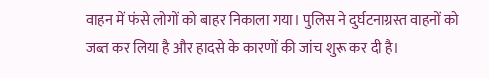वाहन में फंसे लोगों को बाहर निकाला गया। पुलिस ने दुर्घटनाग्रस्त वाहनों को जब्त कर लिया है और हादसे के कारणों की जांच शुरू कर दी है।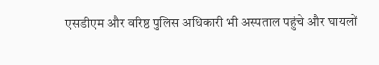एसडीएम और वरिष्ठ पुलिस अधिकारी भी अस्पताल पहुंचे और घायलों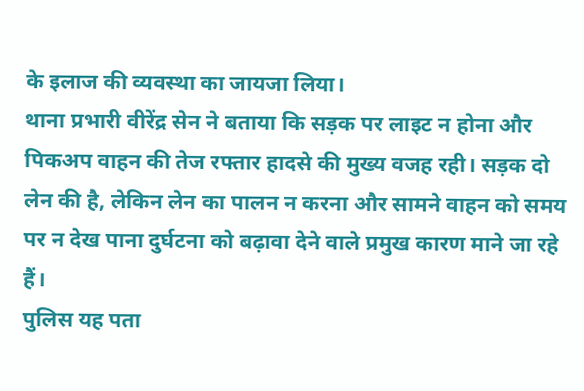के इलाज की व्यवस्था का जायजा लिया।
थाना प्रभारी वीरेंद्र सेन ने बताया कि सड़क पर लाइट न होना और पिकअप वाहन की तेज रफ्तार हादसे की मुख्य वजह रही। सड़क दो लेन की है, लेकिन लेन का पालन न करना और सामने वाहन को समय पर न देख पाना दुर्घटना को बढ़ावा देने वाले प्रमुख कारण माने जा रहे हैं।
पुलिस यह पता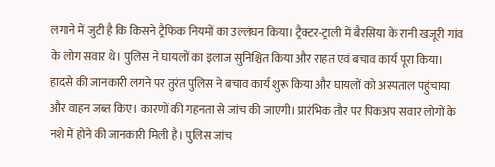लगाने में जुटी है कि किसने ट्रैफिक नियमों का उल्लंघन किया। ट्रैक्टर-ट्राली में बैरसिया के रानी खजूरी गांव के लोग सवार थे। पुलिस ने घायलों का इलाज सुनिश्चित किया और राहत एवं बचाव कार्य पूरा किया।
हादसे की जानकारी लगने पर तुरंत पुलिस ने बचाव कार्य शुरू किया और घायलों को अस्पताल पहुंचाया और वाहन जब्त किए। कारणों की गहनता से जांच की जाएगी। प्रारंभिक तौर पर पिकअप सवार लोगों के नशे में होने की जानकारी मिली है। पुलिस जांच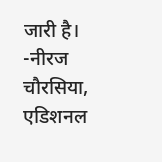जारी है।
-नीरज चौरसिया, एडिशनल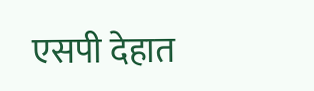एसपी देहात